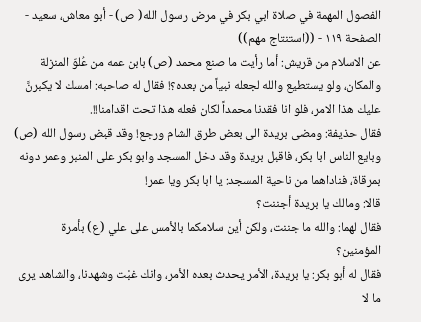الفصول المهمة في صلاة ابي بكر في مرض رسول الله( ص) - أبو معاش، سعيد - الصفحة ١١٩ - ((استنتاج مهم))
عن الاسلام من قريش: أما رأيت ما صنع محمد (ص) بابن عمه من عُلوّ المنزلة والمكان، ولو يستطيع والله لجعله نبياً من بعده؟! فقال له صاحبه: امسك لا يكبرنَّ عليك هذا الامر، فلو انا فقدنا محمداً لكان فعله هذا تحت اقدامنا!!.
فقال حذيفة: ومضى بريدة الى بعض طرق الشام ورجع! وقد قبض رسول الله (ص) وبايع الناس ابا بكر، فاقبل بريدة وقد دخل المسجد وابو بكر على المنبر وعمر دونه بمرقاة، فناداهما من ناحية المسجد: يا ابا بكر ويا عمر!
قالا: ومالك يا بريدة أجننت؟
فقال لهما: والله ما جننت، ولكن أين سلامكما بالأمس على علي (ع) بأمرة المؤمنين؟
فقال له أبو بكر: يا بريدة، الأمر يحدث بعده الأمر، وانك غبْت وشهدنا، والشاهد يرى ما لا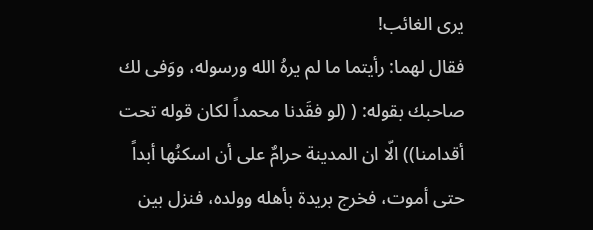يرى الغائب!
فقال لهما: رأيتما ما لم يرهُ الله ورسوله، ووَفى لك صاحبك بقوله: ( (لو فقَدنا محمداً لكان قوله تحت أقدامنا)) الّا ان المدينة حرامٌ على أن اسكنُها أبداً حتى أموت، فخرج بريدة بأهله وولده، فنزل بين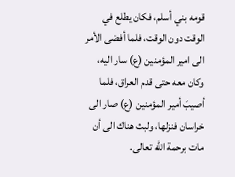قومه بني أسلم، فكان يطلع في الوقت دون الوقت، فلما أفضى الأمر الى امير المؤمنين (ع) سار اليه، وكان معه حتى قدم العراق، فلما أصيبَ أمير المؤمنين (ع) صار الى خراسان فنزلها، ولبث هناك الى أن مات برحمة الله تعالى.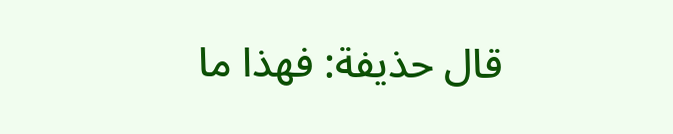قال حذيفة: فهذا ما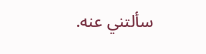سألتني عنه.